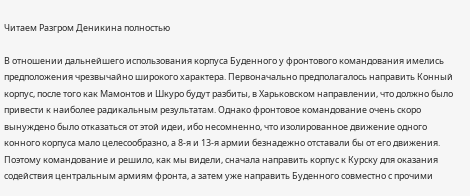Читаем Разгром Деникина полностью

В отношении дальнейшего использования корпуса Буденного у фронтового командования имелись предположения чрезвычайно широкого характера. Первоначально предполагалось направить Конный корпус, после того как Мамонтов и Шкуро будут разбиты, в Харьковском направлении, что должно было привести к наиболее радикальным результатам. Однако фронтовое командование очень скоро вынуждено было отказаться от этой идеи, ибо несомненно, что изолированное движение одного конного корпуса мало целесообразно, а 8-я и 13-я армии безнадежно отставали бы от его движения. Поэтому командование и решило, как мы видели, сначала направить корпус к Курску для оказания содействия центральным армиям фронта, а затем уже направить Буденного совместно с прочими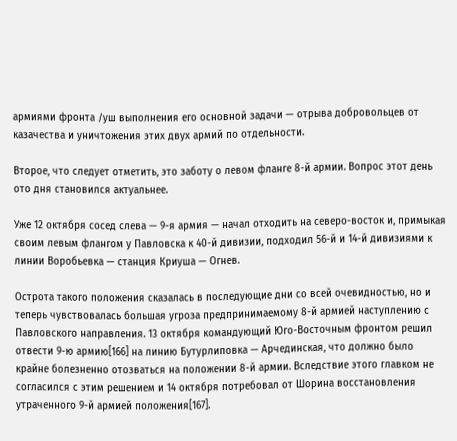армиями фронта /уш выполнения его основной задачи — отрыва добровольцев от казачества и уничтожения этих двух армий по отдельности.

Второе, что следует отметить, это заботу о левом фланге 8-й армии. Вопрос этот день ото дня становился актуальнее.

Уже 12 октября сосед слева — 9-я армия — начал отходить на северо-восток и, примыкая своим левым флангом у Павловска к 40-й дивизии, подходил 56-й и 14-й дивизиями к линии Воробьевка — станция Криуша — Огнев.

Острота такого положения сказалась в последующие дни со всей очевидностью, но и теперь чувствовалась большая угроза предпринимаемому 8-й армией наступлению с Павловского направления. 13 октября командующий Юго-Восточным фронтом решил отвести 9-ю армию[166] на линию Бутурлиповка — Арчединская, что должно было крайне болезненно отозваться на положении 8-й армии. Вследствие этого главком не согласился с этим решением и 14 октября потребовал от Шорина восстановления утраченного 9-й армией положения[167].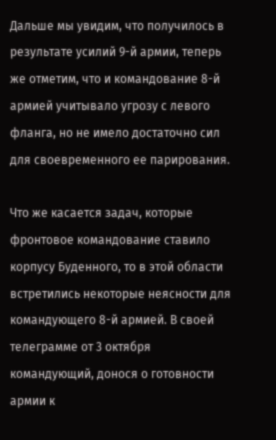Дальше мы увидим, что получилось в результате усилий 9-й армии, теперь же отметим, что и командование 8-й армией учитывало угрозу с левого фланга, но не имело достаточно сил для своевременного ее парирования.

Что же касается задач, которые фронтовое командование ставило корпусу Буденного, то в этой области встретились некоторые неясности для командующего 8-й армией. В своей телеграмме от 3 октября командующий, донося о готовности армии к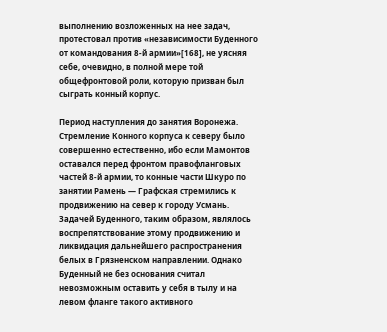выполнению возложенных на нее задач, протестовал против «независимости Буденного от командования 8-й армии»[168], не уясняя себе, очевидно, в полной мере той общефронтовой роли, которую призван был сыграть конный корпус.

Период наступления до занятия Воронежа. Стремление Конного корпуса к северу было совершенно естественно, ибо если Мамонтов оставался перед фронтом правофланговых частей 8-й армии, то конные части Шкуро по занятии Рамень — Графская стремились к продвижению на север к городу Усмань. Задачей Буденного, таким образом, являлось воспрепятствование этому продвижению и ликвидация дальнейшего распространения белых в Грязненском направлении. Однако Буденный не без основания считал невозможным оставить у себя в тылу и на левом фланге такого активного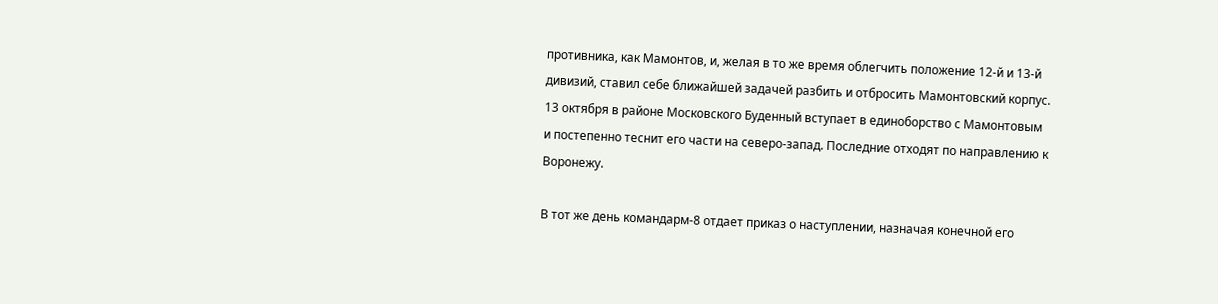противника, как Мамонтов, и, желая в то же время облегчить положение 12-й и 13-й дивизий, ставил себе ближайшей задачей разбить и отбросить Мамонтовский корпус. 13 октября в районе Московского Буденный вступает в единоборство с Мамонтовым и постепенно теснит его части на северо-запад. Последние отходят по направлению к Воронежу.

В тот же день командарм-8 отдает приказ о наступлении, назначая конечной его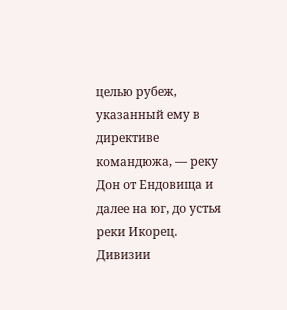целью рубеж, указанный ему в директиве командюжа, — реку Дон от Ендовища и далее на юг, до устья реки Икорец. Дивизии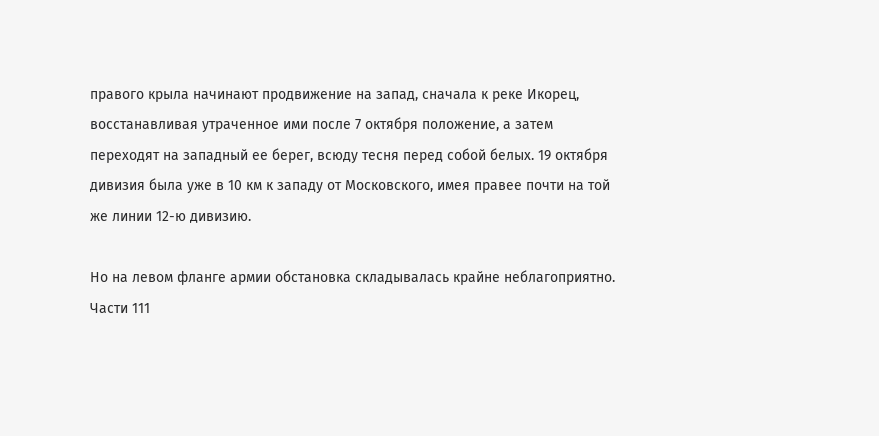правого крыла начинают продвижение на запад, сначала к реке Икорец, восстанавливая утраченное ими после 7 октября положение, а затем переходят на западный ее берег, всюду тесня перед собой белых. 19 октября дивизия была уже в 10 км к западу от Московского, имея правее почти на той же линии 12-ю дивизию.

Но на левом фланге армии обстановка складывалась крайне неблагоприятно. Части 111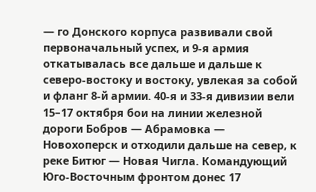— го Донского корпуса развивали свой первоначальный успех, и 9-я армия откатывалась все дальше и дальше к северо-востоку и востоку, увлекая за собой и фланг 8-й армии. 40-я и 33-я дивизии вели 15–17 октября бои на линии железной дороги Бобров — Абрамовка — Новохоперск и отходили дальше на север, к реке Битюг — Новая Чигла. Командующий Юго-Восточным фронтом донес 17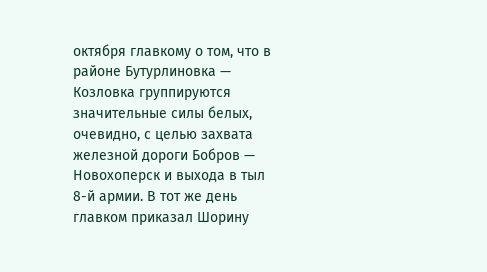октября главкому о том, что в районе Бутурлиновка — Козловка группируются значительные силы белых, очевидно, с целью захвата железной дороги Бобров — Новохоперск и выхода в тыл 8-й армии. В тот же день главком приказал Шорину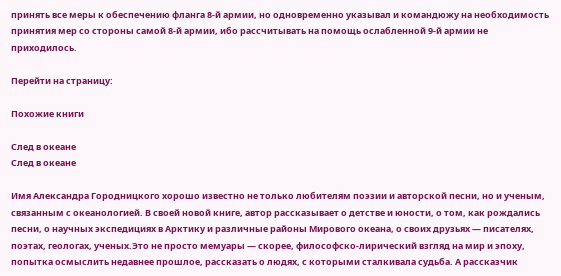принять все меры к обеспечению фланга 8-й армии, но одновременно указывал и командюжу на необходимость принятия мер со стороны самой 8-й армии, ибо рассчитывать на помощь ослабленной 9-й армии не приходилось.

Перейти на страницу:

Похожие книги

След в океане
След в океане

Имя Александра Городницкого хорошо известно не только любителям поэзии и авторской песни, но и ученым, связанным с океанологией. В своей новой книге, автор рассказывает о детстве и юности, о том, как рождались песни, о научных экспедициях в Арктику и различные районы Мирового океана, о своих друзьях — писателях, поэтах, геологах, ученых.Это не просто мемуары — скорее, философско-лирический взгляд на мир и эпоху, попытка осмыслить недавнее прошлое, рассказать о людях, с которыми сталкивала судьба. А рассказчик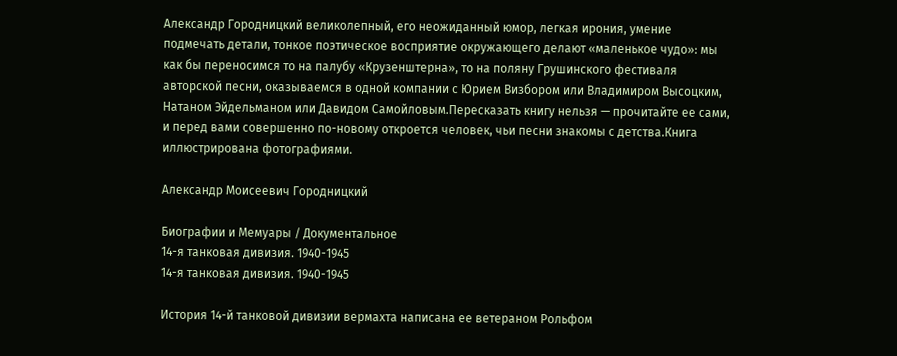Александр Городницкий великолепный, его неожиданный юмор, легкая ирония, умение подмечать детали, тонкое поэтическое восприятие окружающего делают «маленькое чудо»: мы как бы переносимся то на палубу «Крузенштерна», то на поляну Грушинского фестиваля авторской песни, оказываемся в одной компании с Юрием Визбором или Владимиром Высоцким, Натаном Эйдельманом или Давидом Самойловым.Пересказать книгу нельзя — прочитайте ее сами, и перед вами совершенно по-новому откроется человек, чьи песни знакомы с детства.Книга иллюстрирована фотографиями.

Александр Моисеевич Городницкий

Биографии и Мемуары / Документальное
14-я танковая дивизия. 1940-1945
14-я танковая дивизия. 1940-1945

История 14-й танковой дивизии вермахта написана ее ветераном Рольфом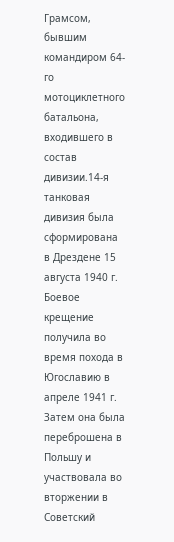Грамсом, бывшим командиром 64-го мотоциклетного батальона, входившего в состав дивизии.14-я танковая дивизия была сформирована в Дрездене 15 августа 1940 г. Боевое крещение получила во время похода в Югославию в апреле 1941 г. Затем она была переброшена в Польшу и участвовала во вторжении в Советский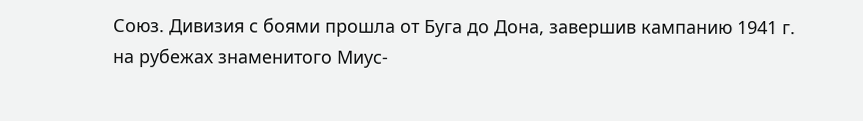Союз. Дивизия с боями прошла от Буга до Дона, завершив кампанию 1941 г. на рубежах знаменитого Миус-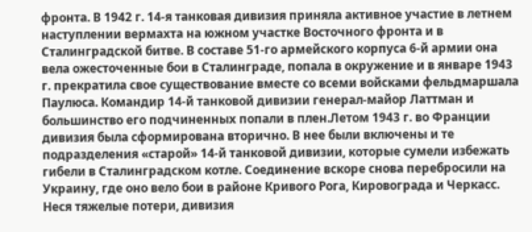фронта. В 1942 г. 14-я танковая дивизия приняла активное участие в летнем наступлении вермахта на южном участке Восточного фронта и в Сталинградской битве. В составе 51-го армейского корпуса 6-й армии она вела ожесточенные бои в Сталинграде, попала в окружение и в январе 1943 г. прекратила свое существование вместе со всеми войсками фельдмаршала Паулюса. Командир 14-й танковой дивизии генерал-майор Латтман и большинство его подчиненных попали в плен.Летом 1943 г. во Франции дивизия была сформирована вторично. В нее были включены и те подразделения «старой» 14-й танковой дивизии, которые сумели избежать гибели в Сталинградском котле. Соединение вскоре снова перебросили на Украину, где оно вело бои в районе Кривого Рога, Кировограда и Черкасс. Неся тяжелые потери, дивизия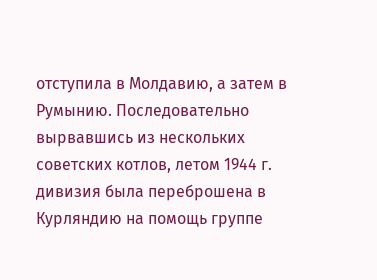отступила в Молдавию, а затем в Румынию. Последовательно вырвавшись из нескольких советских котлов, летом 1944 г. дивизия была переброшена в Курляндию на помощь группе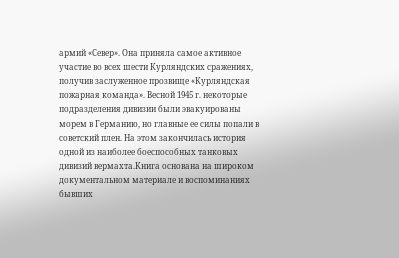армий «Север». Она приняла самое активное участие во всех шести Курляндских сражениях, получив заслуженное прозвище «Курляндская пожарная команда». Весной 1945 г. некоторые подразделения дивизии были эвакуированы морем в Германию, но главные ее силы попали в советский плен. На этом закончилась история одной из наиболее боеспособных танковых дивизий вермахта.Книга основана на широком документальном материале и воспоминаниях бывших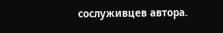сослуживцев автора.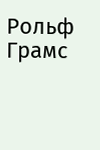Рольф Грамс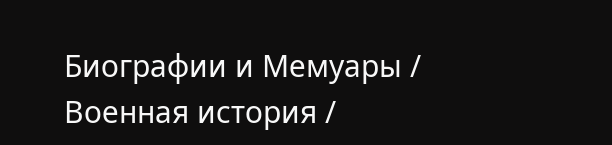Биографии и Мемуары / Военная история /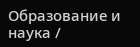Образование и наука /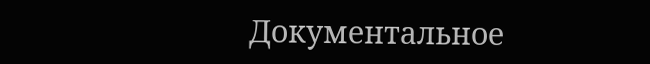Документальное